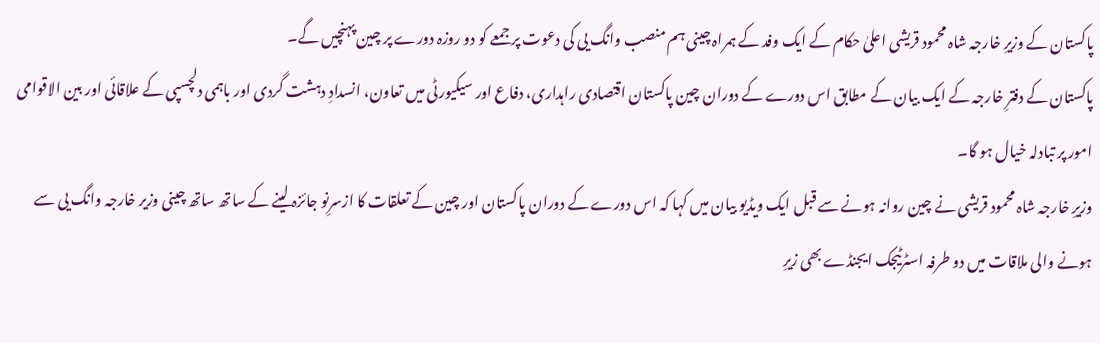پاکستان کے وزیرِ خارجہ شاہ محمود قریشی اعلیٰ حکام کے ایک وفد کے ہمراہ چینی ہم منصب وانگ یی کی دعوت پر جمعے کو دو روزہ دورے پر چین پہنچیں گے۔
پاکستان کے دفترِ خارجہ کے ایک بیان کے مطابق اس دورے کے دوران چین پاکستان اقتصادی راہداری، دفاع اور سیکیورٹی میں تعاون، انسدادِ دہشت گردی اور باہمی دلچسپی کے علاقائی اور بین الاقوامی امور پر تبادلہ خیال ہو گا۔
وزیرِ خارجہ شاہ محمود قریشی نے چین روانہ ہونے سے قبل ایک ویڈیو بیان میں کہا کہ اس دورے کے دوران پاکستان اور چین کے تعلقات کا ازسرِنو جائزہ لینے کے ساتھ ساتھ چینی وزیر خارجہ وانگ یی سے ہونے والی ملاقات میں دو طرفہ اسٹرٹیجک ایجنڈے بھی زیرِ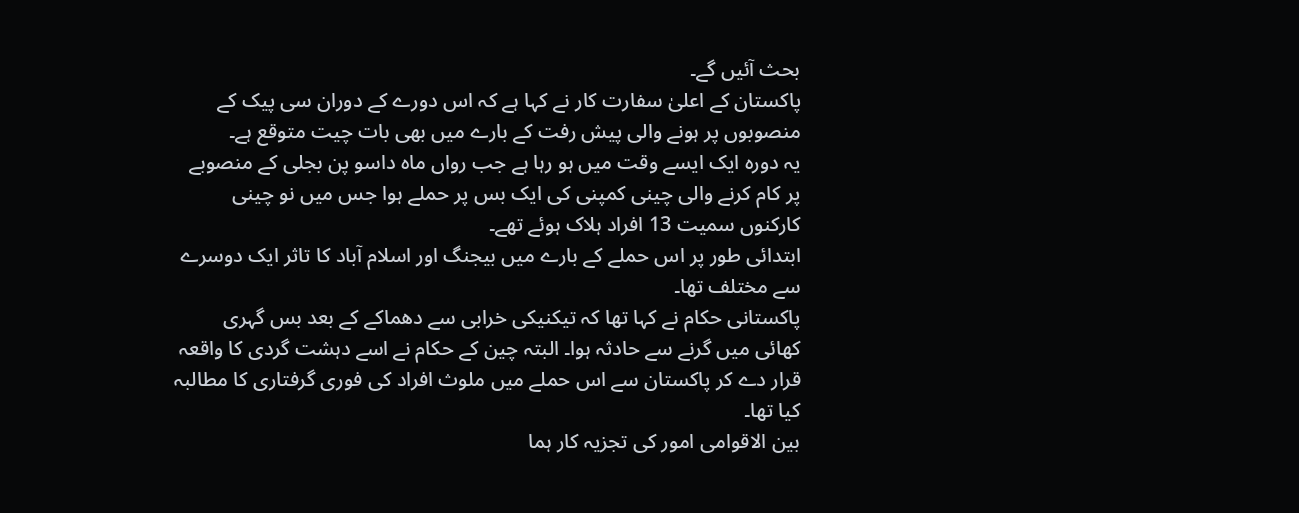بحث آئیں گے۔
پاکستان کے اعلیٰ سفارت کار نے کہا ہے کہ اس دورے کے دوران سی پیک کے منصوبوں پر ہونے والی پیش رفت کے بارے میں بھی بات چیت متوقع ہے۔
یہ دورہ ایک ایسے وقت میں ہو رہا ہے جب رواں ماہ داسو پن بجلی کے منصوبے پر کام کرنے والی چینی کمپنی کی ایک بس پر حملے ہوا جس میں نو چینی کارکنوں سمیت 13 افراد ہلاک ہوئے تھے۔
ابتدائی طور پر اس حملے کے بارے میں بیجنگ اور اسلام آباد کا تاثر ایک دوسرے سے مختلف تھا۔
پاکستانی حکام نے کہا تھا کہ تیکنیکی خرابی سے دھماکے کے بعد بس گہری کھائی میں گرنے سے حادثہ ہوا۔ البتہ چین کے حکام نے اسے دہشت گردی کا واقعہ قرار دے کر پاکستان سے اس حملے میں ملوث افراد کی فوری گرفتاری کا مطالبہ کیا تھا۔
بین الاقوامی امور کی تجزیہ کار ہما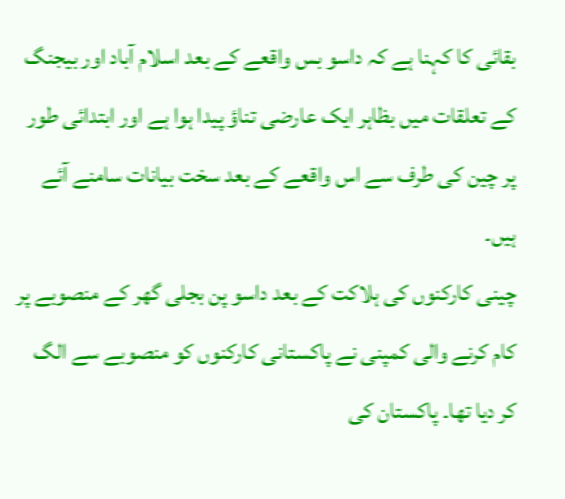بقائی کا کہنا ہے کہ داسو بس واقعے کے بعد اسلام آباد اور بیجنگ کے تعلقات میں بظاہر ایک عارضی تناؤ پیدا ہوا ہے اور ابتدائی طور پر چین کی طرف سے اس واقعے کے بعد سخت بیانات سامنے آئے ہیں۔
چینی کارکنوں کی ہلاکت کے بعد داسو پن بجلی گھر کے منصوبے پر کام کرنے والی کمپنی نے پاکستانی کارکنوں کو منصوبے سے الگ کر دیا تھا۔ پاکستان کی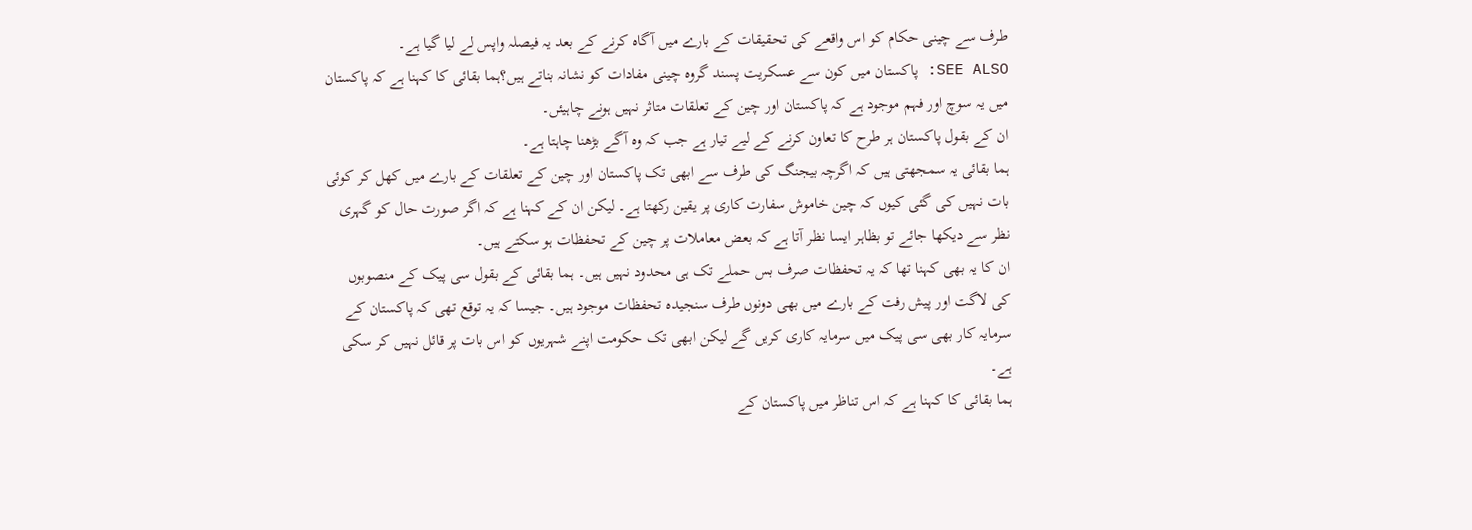طرف سے چینی حکام کو اس واقعے کی تحقیقات کے بارے میں آگاہ کرنے کے بعد یہ فیصلہ واپس لے لیا گیا ہے۔
SEE ALSO: پاکستان میں کون سے عسکریت پسند گروہ چینی مفادات کو نشانہ بناتے ہیں؟ہما بقائی کا کہنا ہے کہ پاکستان میں یہ سوچ اور فہم موجود ہے کہ پاکستان اور چین کے تعلقات متاثر نہیں ہونے چاہیئں۔
ان کے بقول پاکستان ہر طرح کا تعاون کرنے کے لیے تیار ہے جب کہ وہ آگے بڑھنا چاہتا ہے۔
ہما بقائی یہ سمجھتی ہیں کہ اگرچہ بیجنگ کی طرف سے ابھی تک پاکستان اور چین کے تعلقات کے بارے میں کھل کر کوئی بات نہیں کی گئی کیوں کہ چین خاموش سفارت کاری پر یقین رکھتا ہے۔ لیکن ان کے کہنا ہے کہ اگر صورت حال کو گہری نظر سے دیکھا جائے تو بظاہر ایسا نظر آتا ہے کہ بعض معاملات پر چین کے تحفظات ہو سکتے ہیں۔
ان کا یہ بھی کہنا تھا کہ یہ تحفظات صرف بس حملے تک ہی محدود نہیں ہیں۔ ہما بقائی کے بقول سی پیک کے منصوبوں کی لاگت اور پیش رفت کے بارے میں بھی دونوں طرف سنجیدہ تحفظات موجود ہیں۔ جیسا کہ یہ توقع تھی کہ پاکستان کے سرمایہ کار بھی سی پیک میں سرمایہ کاری کریں گے لیکن ابھی تک حکومت اپنے شہریوں کو اس بات پر قائل نہیں کر سکی ہے۔
ہما بقائی کا کہنا ہے کہ اس تناظر میں پاکستان کے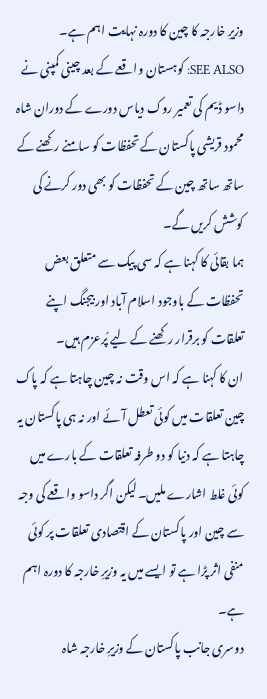وزیرِ خارجہ کا چین کا دورہ نہایت اہم ہے۔
SEE ALSO: کوہستان واقعے کے بعد چینی کمپنی نے داسو ڈیم کی تعمیر روک دیاس دورے کے دوران شاہ محمود قریشی پاکستان کے تحفظات کو سامنے رکھنے کے ساتھ ساتھ چین کے تحفظات کو بھی دور کرنے کی کوشش کریں گے۔
ہما بقائی کا کہنا ہے کہ سی پیک سے متعلق بعض تحفظات کے باوجود اسلام آباد اور بیجنگ اپنے تعلقات کو برقرار رکھنے کے لیے پُرعزم ہیں۔
ان کا کہنا ہے کہ اس وقت نہ چین چاہتا ہے کہ پاک چین تعلقات میں کوئی تعطل آئے اور نہ ہی پاکستان یہ چاہتا ہے کہ دنیا کو دو طرفہ تعلقات کے بارے میں کوئی غلط اشارے ملیں۔ لیکن اگر داسو واقعے کی وجہ سے چین اور پاکستان کے اقتصادی تعلقات پر کوئی منفی اثر پڑا ہے تو ایسے میں یہ وزیرِ خارجہ کا دورہ اہم ہے۔
دوسری جانب پاکستان کے وزیرِ خارجہ شاہ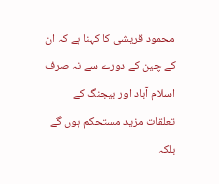محمود قریشی کا کہنا ہے کہ ان کے چین کے دورے سے نہ صرف اسلام آباد اور بیجنگ کے تعلقات مزید مستحکم ہوں گے بلکہ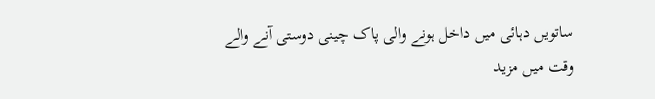ساتویں دہائی میں داخل ہونے والی پاک چینی دوستی آنے والے وقت میں مزید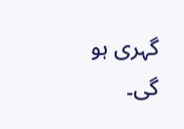گہری ہو گی۔